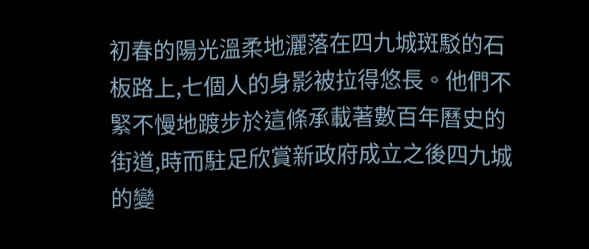初春的陽光溫柔地灑落在四九城斑駁的石板路上,七個人的身影被拉得悠長。他們不緊不慢地踱步於這條承載著數百年曆史的街道,時而駐足欣賞新政府成立之後四九城的變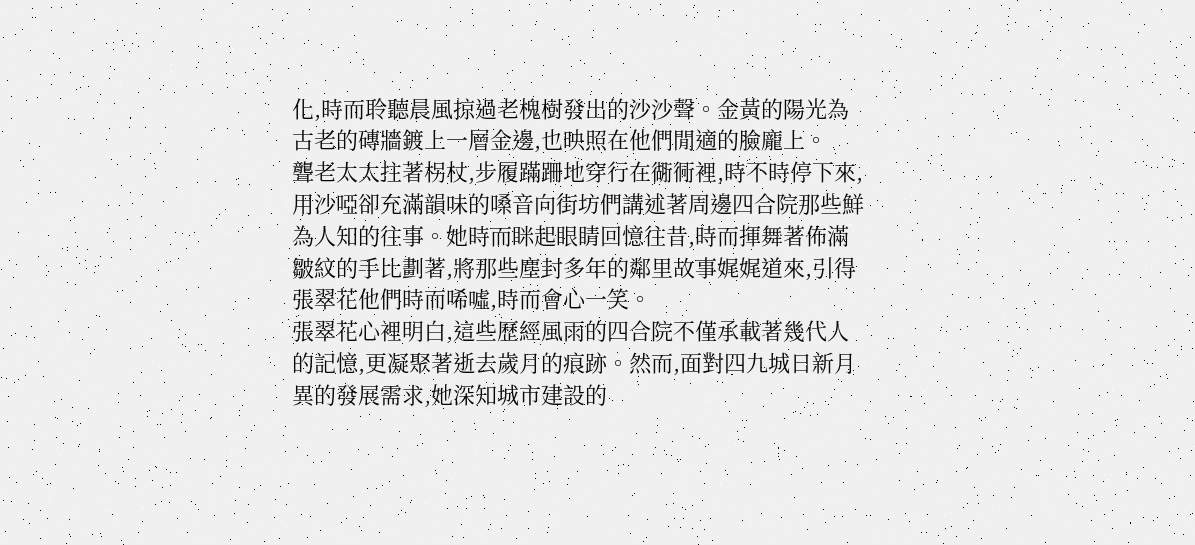化,時而聆聽晨風掠過老槐樹發出的沙沙聲。金黃的陽光為古老的磚牆鍍上一層金邊,也映照在他們閒適的臉龐上。
聾老太太拄著柺杖,步履蹣跚地穿行在衚衕裡,時不時停下來,用沙啞卻充滿韻味的嗓音向街坊們講述著周邊四合院那些鮮為人知的往事。她時而眯起眼睛回憶往昔,時而揮舞著佈滿皺紋的手比劃著,將那些塵封多年的鄰里故事娓娓道來,引得張翠花他們時而唏噓,時而會心一笑。
張翠花心裡明白,這些歷經風雨的四合院不僅承載著幾代人的記憶,更凝聚著逝去歲月的痕跡。然而,面對四九城日新月異的發展需求,她深知城市建設的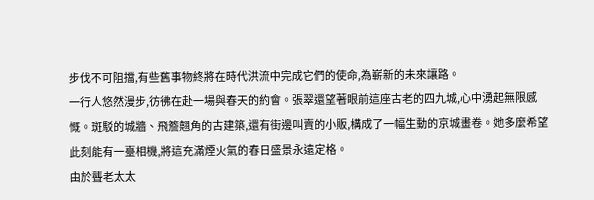步伐不可阻擋,有些舊事物終將在時代洪流中完成它們的使命,為嶄新的未來讓路。
一行人悠然漫步,彷彿在赴一場與春天的約會。張翠還望著眼前這座古老的四九城,心中湧起無限感慨。斑駁的城牆、飛簷翹角的古建築,還有街邊叫賣的小販,構成了一幅生動的京城畫卷。她多麼希望此刻能有一臺相機,將這充滿煙火氣的春日盛景永遠定格。
由於聾老太太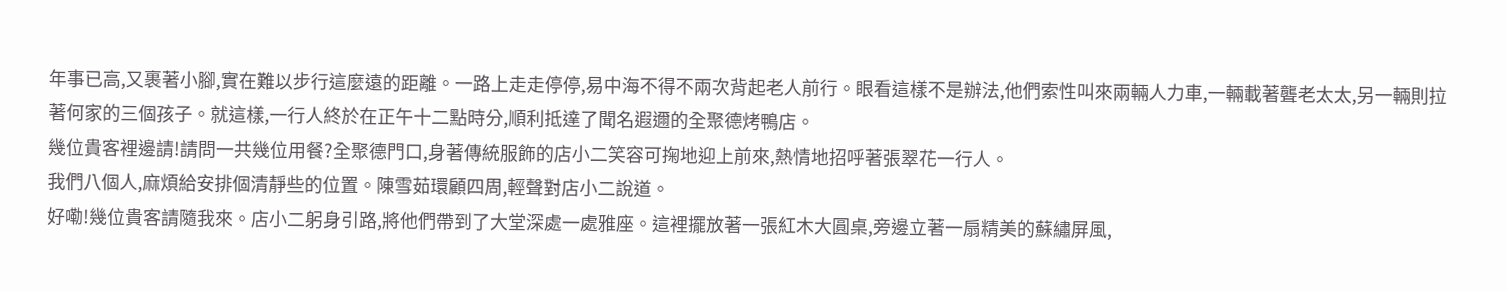年事已高,又裹著小腳,實在難以步行這麼遠的距離。一路上走走停停,易中海不得不兩次背起老人前行。眼看這樣不是辦法,他們索性叫來兩輛人力車,一輛載著聾老太太,另一輛則拉著何家的三個孩子。就這樣,一行人終於在正午十二點時分,順利抵達了聞名遐邇的全聚德烤鴨店。
幾位貴客裡邊請!請問一共幾位用餐?全聚德門口,身著傳統服飾的店小二笑容可掬地迎上前來,熱情地招呼著張翠花一行人。
我們八個人,麻煩給安排個清靜些的位置。陳雪茹環顧四周,輕聲對店小二說道。
好嘞!幾位貴客請隨我來。店小二躬身引路,將他們帶到了大堂深處一處雅座。這裡擺放著一張紅木大圓桌,旁邊立著一扇精美的蘇繡屏風,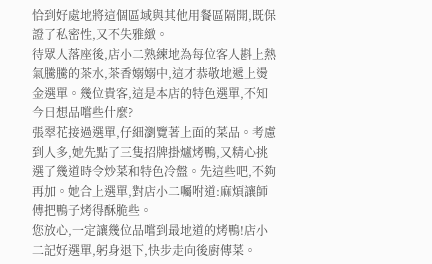恰到好處地將這個區域與其他用餐區隔開,既保證了私密性,又不失雅緻。
待眾人落座後,店小二熟練地為每位客人斟上熱氣騰騰的茶水,茶香嫋嫋中,這才恭敬地遞上燙金選單。幾位貴客,這是本店的特色選單,不知今日想品嚐些什麼?
張翠花接過選單,仔細瀏覽著上面的菜品。考慮到人多,她先點了三隻招牌掛爐烤鴨,又精心挑選了幾道時令炒菜和特色冷盤。先這些吧,不夠再加。她合上選單,對店小二囑咐道:麻煩讓師傅把鴨子烤得酥脆些。
您放心,一定讓幾位品嚐到最地道的烤鴨!店小二記好選單,躬身退下,快步走向後廚傳菜。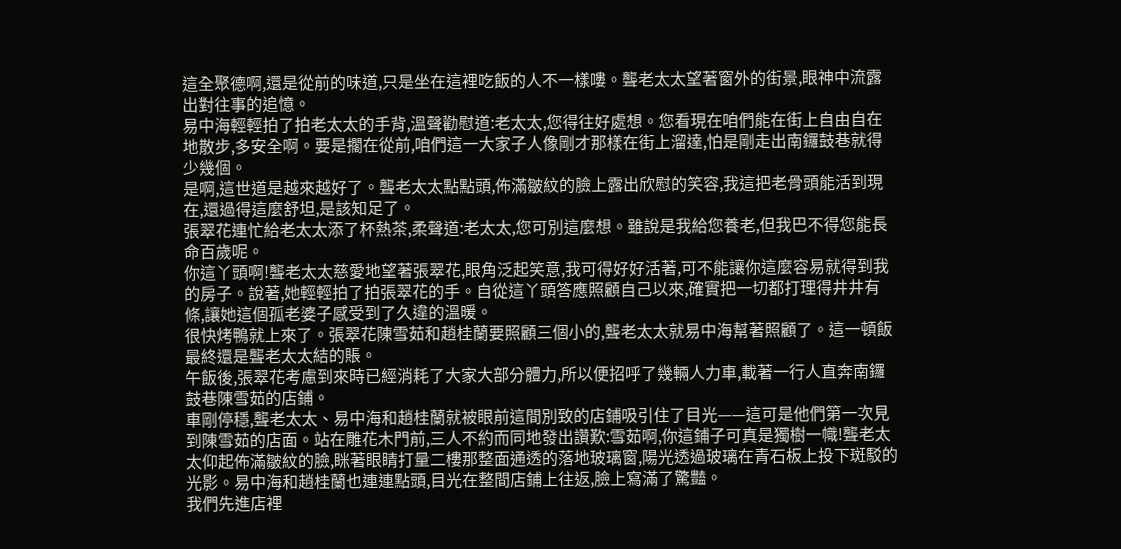這全聚德啊,還是從前的味道,只是坐在這裡吃飯的人不一樣嘍。聾老太太望著窗外的街景,眼神中流露出對往事的追憶。
易中海輕輕拍了拍老太太的手背,溫聲勸慰道:老太太,您得往好處想。您看現在咱們能在街上自由自在地散步,多安全啊。要是擱在從前,咱們這一大家子人像剛才那樣在街上溜達,怕是剛走出南鑼鼓巷就得少幾個。
是啊,這世道是越來越好了。聾老太太點點頭,佈滿皺紋的臉上露出欣慰的笑容,我這把老骨頭能活到現在,還過得這麼舒坦,是該知足了。
張翠花連忙給老太太添了杯熱茶,柔聲道:老太太,您可別這麼想。雖說是我給您養老,但我巴不得您能長命百歲呢。
你這丫頭啊!聾老太太慈愛地望著張翠花,眼角泛起笑意,我可得好好活著,可不能讓你這麼容易就得到我的房子。說著,她輕輕拍了拍張翠花的手。自從這丫頭答應照顧自己以來,確實把一切都打理得井井有條,讓她這個孤老婆子感受到了久違的溫暖。
很快烤鴨就上來了。張翠花陳雪茹和趙桂蘭要照顧三個小的,聾老太太就易中海幫著照顧了。這一頓飯最終還是聾老太太結的賬。
午飯後,張翠花考慮到來時已經消耗了大家大部分體力,所以便招呼了幾輛人力車,載著一行人直奔南鑼鼓巷陳雪茹的店鋪。
車剛停穩,聾老太太、易中海和趙桂蘭就被眼前這間別致的店鋪吸引住了目光——這可是他們第一次見到陳雪茹的店面。站在雕花木門前,三人不約而同地發出讚歎:雪茹啊,你這鋪子可真是獨樹一幟!聾老太太仰起佈滿皺紋的臉,眯著眼睛打量二樓那整面通透的落地玻璃窗,陽光透過玻璃在青石板上投下斑駁的光影。易中海和趙桂蘭也連連點頭,目光在整間店鋪上往返,臉上寫滿了驚豔。
我們先進店裡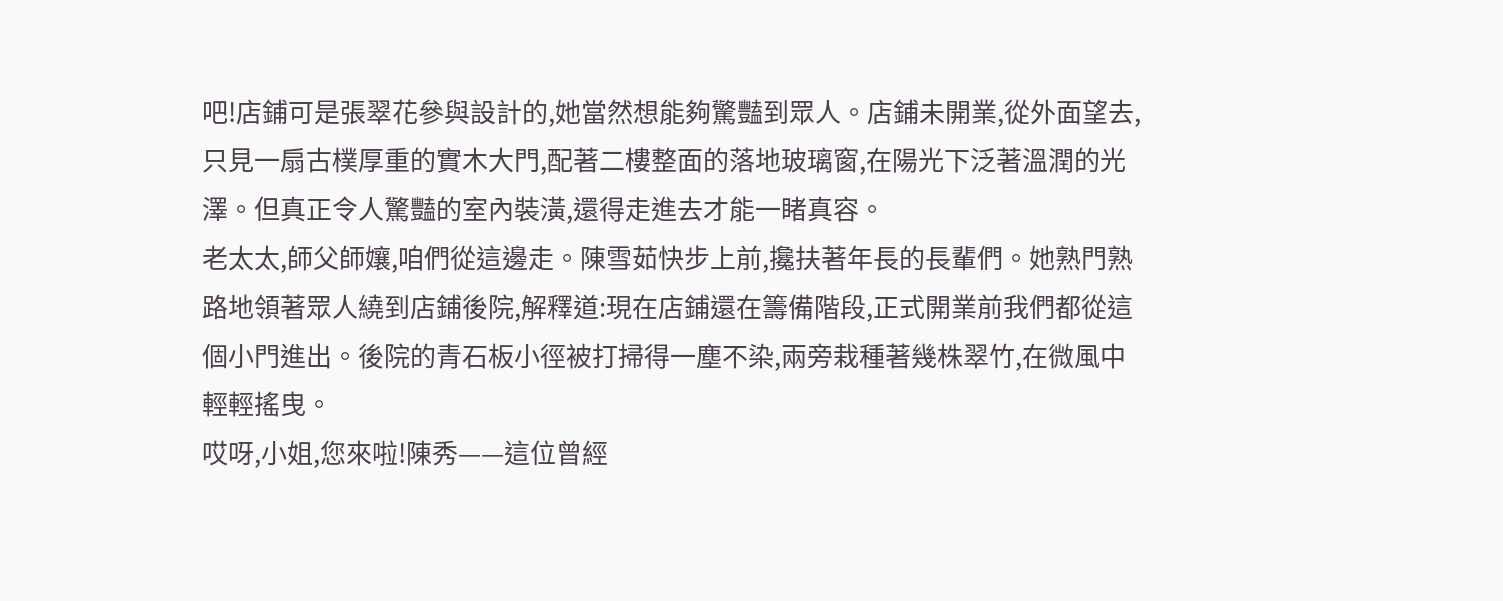吧!店鋪可是張翠花參與設計的,她當然想能夠驚豔到眾人。店鋪未開業,從外面望去,只見一扇古樸厚重的實木大門,配著二樓整面的落地玻璃窗,在陽光下泛著溫潤的光澤。但真正令人驚豔的室內裝潢,還得走進去才能一睹真容。
老太太,師父師孃,咱們從這邊走。陳雪茹快步上前,攙扶著年長的長輩們。她熟門熟路地領著眾人繞到店鋪後院,解釋道:現在店鋪還在籌備階段,正式開業前我們都從這個小門進出。後院的青石板小徑被打掃得一塵不染,兩旁栽種著幾株翠竹,在微風中輕輕搖曳。
哎呀,小姐,您來啦!陳秀——這位曾經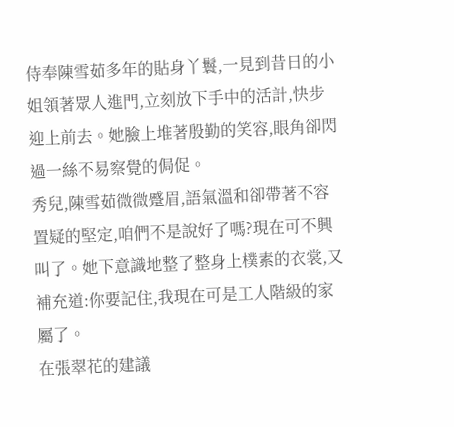侍奉陳雪茹多年的貼身丫鬟,一見到昔日的小姐領著眾人進門,立刻放下手中的活計,快步迎上前去。她臉上堆著殷勤的笑容,眼角卻閃過一絲不易察覺的侷促。
秀兒,陳雪茹微微蹙眉,語氣溫和卻帶著不容置疑的堅定,咱們不是說好了嗎?現在可不興叫了。她下意識地整了整身上樸素的衣裳,又補充道:你要記住,我現在可是工人階級的家屬了。
在張翠花的建議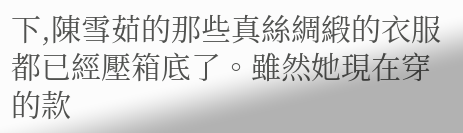下,陳雪茹的那些真絲綢緞的衣服都已經壓箱底了。雖然她現在穿的款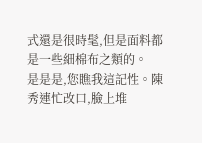式還是很時髦,但是面料都是一些細棉布之類的。
是是是,您瞧我這記性。陳秀連忙改口,臉上堆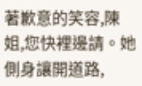著歉意的笑容,陳姐,您快裡邊請。她側身讓開道路,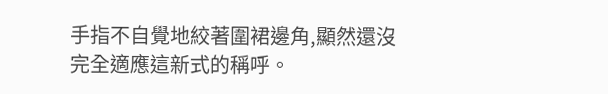手指不自覺地絞著圍裙邊角,顯然還沒完全適應這新式的稱呼。